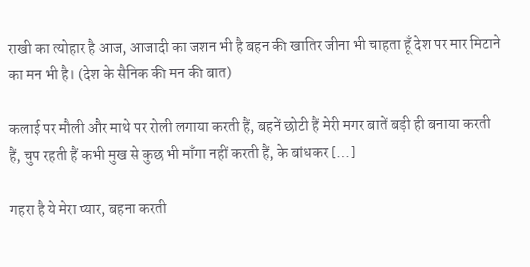राखी का त्योहार है आज, आजादी का जशन भी है बहन की खातिर जीना भी चाहता हूँ देश पर मार मिटाने का मन भी है। (देश के सैनिक की मन की बात)

कलाई पर मौली और माथे पर रोली लगाया करती हैं, बहनें छोटी हैं मेरी मगर बातें बड़ी ही बनाया करती हैं, चुप रहती हैं कभी मुख से कुछ भी माँगा नहीं करती हैं, के बांधकर […]

गहरा है ये मेरा प्यार, बहना करती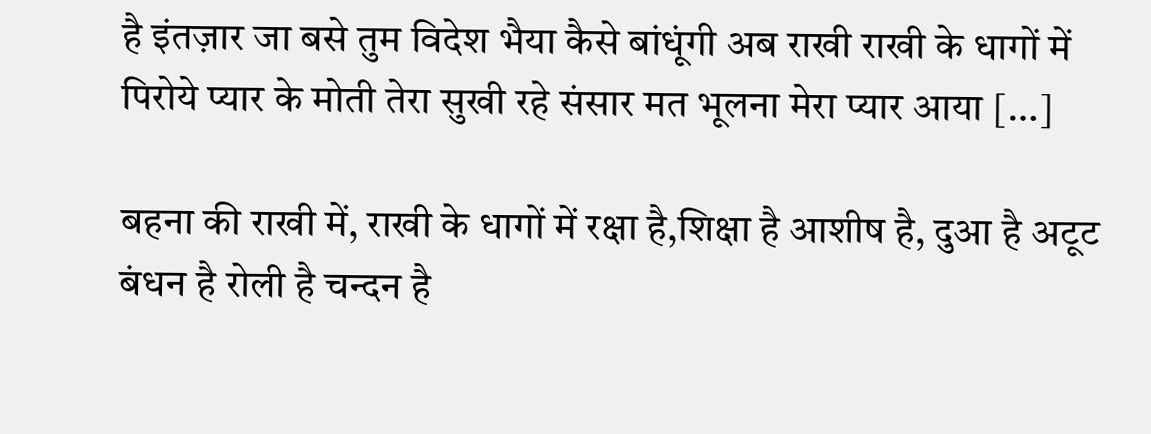है इंतज़ार जा बसे तुम विदेश भैया कैसे बांधूंगी अब राखी राखी के धागों में पिरोये प्यार के मोती तेरा सुखी रहे संसार मत भूलना मेरा प्यार आया […]

बहना की राखी में, राखी के धागों में रक्षा है,शिक्षा है आशीष है, दुआ है अटूट बंधन है रोली है चन्दन है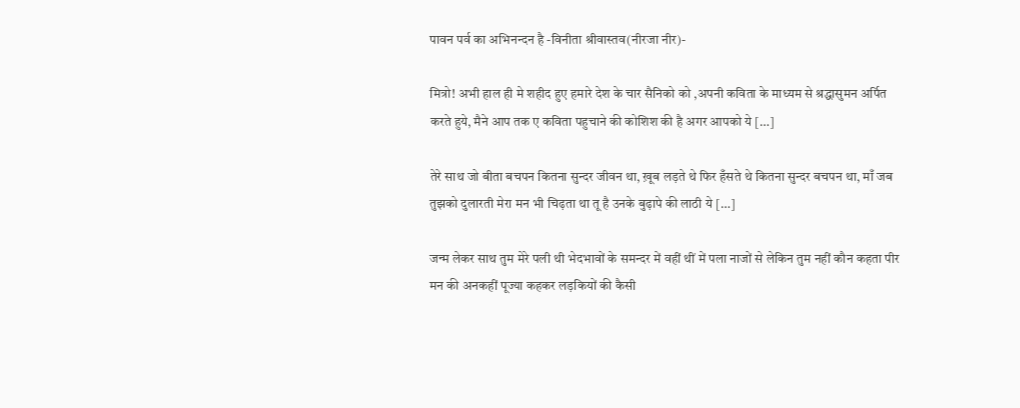पावन पर्व का अभिनन्दन है -विनीता श्रीवास्तव(नीरजा नीर)-

मित्रो! अभी हाल ही मे शहीद हुए हमारे देश के चार सैनिको को ,अपनी कविता के माध्यम से श्रद्धासुमन अर्पित करते हुये, मैने आप तक ए कविता पहुचाने की कोशिश की है अगर आपको ये […]

तेरे साथ जो बीता बचपन कितना सुन्दर जीवन था, ख़ूब लड़ते थे फिर हँसते थे कितना सुन्दर बचपन था, माँ जब तुझको दुलारती मेरा मन भी चिढ़ता था तू है उनके बुढ़ापे की लाठी ये […]

जन्म लेकर साथ तुम मेरे पली थी भेदभावों के समन्दर में वहीं थीं में पला नाजों से लेकिन तुम नहीं कौन कहता पीर मन की अनकहीं पूज्या कहकर लड़कियों की कैसी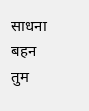साधना बहन तुम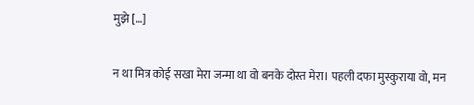मुझे […]

न था मित्र कोई सखा मेरा जन्मा था वो बनके दोस्त मेरा। पहली दफा मुस्कुराया वो, मन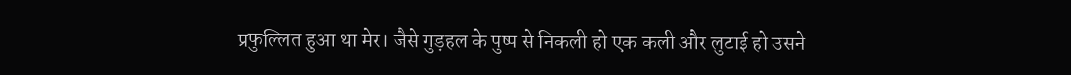प्रफुल्लित हुआ था मेर। जैसे गुड़हल के पुष्प से निकली हो एक कली और लुटाई हो उसने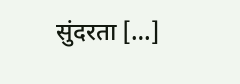सुंदरता […]